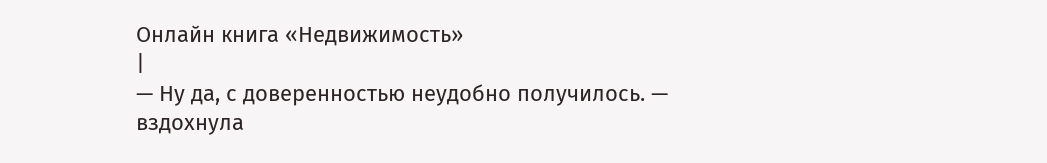Онлайн книга «Недвижимость»
|
— Ну да, с доверенностью неудобно получилось. — вздохнула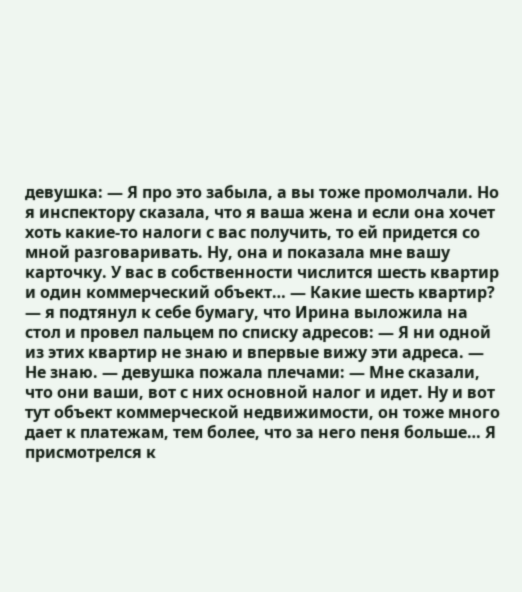девушка: — Я про это забыла, а вы тоже промолчали. Но я инспектору сказала, что я ваша жена и если она хочет хоть какие-то налоги с вас получить, то ей придется со мной разговаривать. Ну, она и показала мне вашу карточку. У вас в собственности числится шесть квартир и один коммерческий объект… — Какие шесть квартир? — я подтянул к себе бумагу, что Ирина выложила на стол и провел пальцем по списку адресов: — Я ни одной из этих квартир не знаю и впервые вижу эти адреса. — Не знаю. — девушка пожала плечами: — Мне сказали, что они ваши, вот с них основной налог и идет. Ну и вот тут объект коммерческой недвижимости, он тоже много дает к платежам, тем более, что за него пеня больше… Я присмотрелся к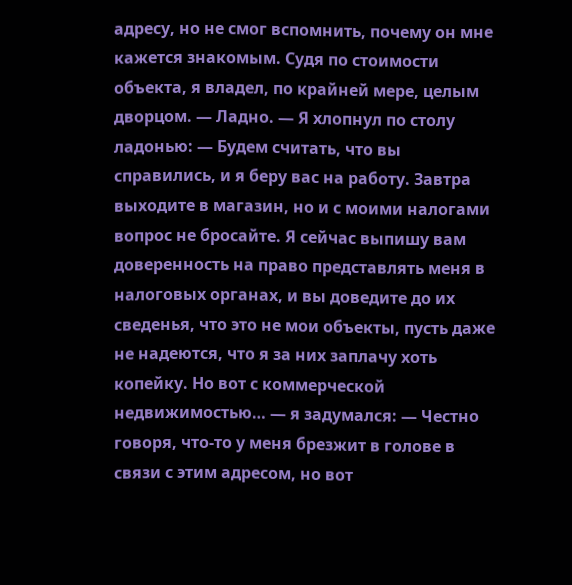адресу, но не смог вспомнить, почему он мне кажется знакомым. Судя по стоимости объекта, я владел, по крайней мере, целым дворцом. — Ладно. — Я хлопнул по столу ладонью: — Будем считать, что вы справились, и я беру вас на работу. Завтра выходите в магазин, но и с моими налогами вопрос не бросайте. Я сейчас выпишу вам доверенность на право представлять меня в налоговых органах, и вы доведите до их сведенья, что это не мои объекты, пусть даже не надеются, что я за них заплачу хоть копейку. Но вот с коммерческой недвижимостью… — я задумался: — Честно говоря, что-то у меня брезжит в голове в связи с этим адресом, но вот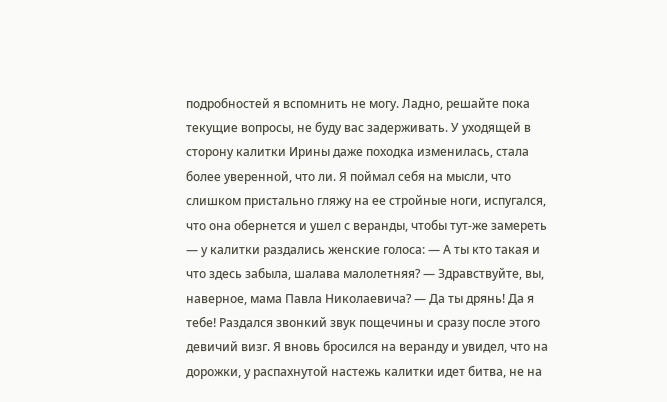подробностей я вспомнить не могу. Ладно, решайте пока текущие вопросы, не буду вас задерживать. У уходящей в сторону калитки Ирины даже походка изменилась, стала более уверенной, что ли. Я поймал себя на мысли, что слишком пристально гляжу на ее стройные ноги, испугался, что она обернется и ушел с веранды, чтобы тут-же замереть — у калитки раздались женские голоса: — А ты кто такая и что здесь забыла, шалава малолетняя? — Здравствуйте, вы, наверное, мама Павла Николаевича? — Да ты дрянь! Да я тебе! Раздался звонкий звук пощечины и сразу после этого девичий визг. Я вновь бросился на веранду и увидел, что на дорожки, у распахнутой настежь калитки идет битва, не на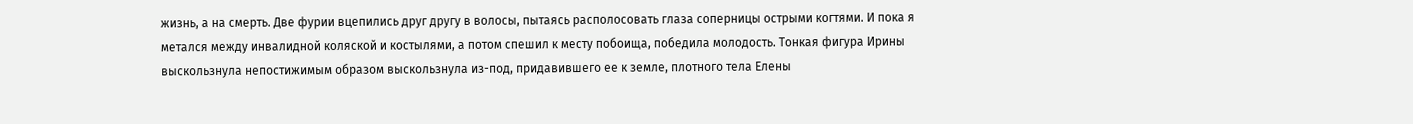жизнь, а на смерть. Две фурии вцепились друг другу в волосы, пытаясь располосовать глаза соперницы острыми когтями. И пока я метался между инвалидной коляской и костылями, а потом спешил к месту побоища, победила молодость. Тонкая фигура Ирины выскользнула непостижимым образом выскользнула из-под, придавившего ее к земле, плотного тела Елены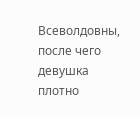Всеволдовны, после чего девушка плотно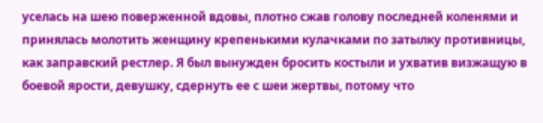уселась на шею поверженной вдовы, плотно сжав голову последней коленями и принялась молотить женщину крепенькими кулачками по затылку противницы, как заправский рестлер. Я был вынужден бросить костыли и ухватив визжащую в боевой ярости, девушку, сдернуть ее с шеи жертвы, потому что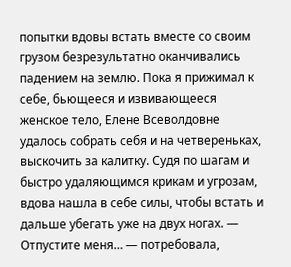попытки вдовы встать вместе со своим грузом безрезультатно оканчивались падением на землю. Пока я прижимал к себе, бьющееся и извивающееся женское тело, Елене Всеволдовне удалось собрать себя и на четвереньках, выскочить за калитку. Судя по шагам и быстро удаляющимся крикам и угрозам, вдова нашла в себе силы, чтобы встать и дальше убегать уже на двух ногах. — Отпустите меня… — потребовала,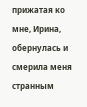прижатая ко мне, Ирина, обернулась и смерила меня странным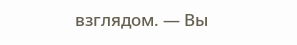взглядом. — Вы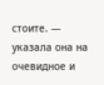стоите. — указала она на очевидное и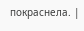покраснела. |